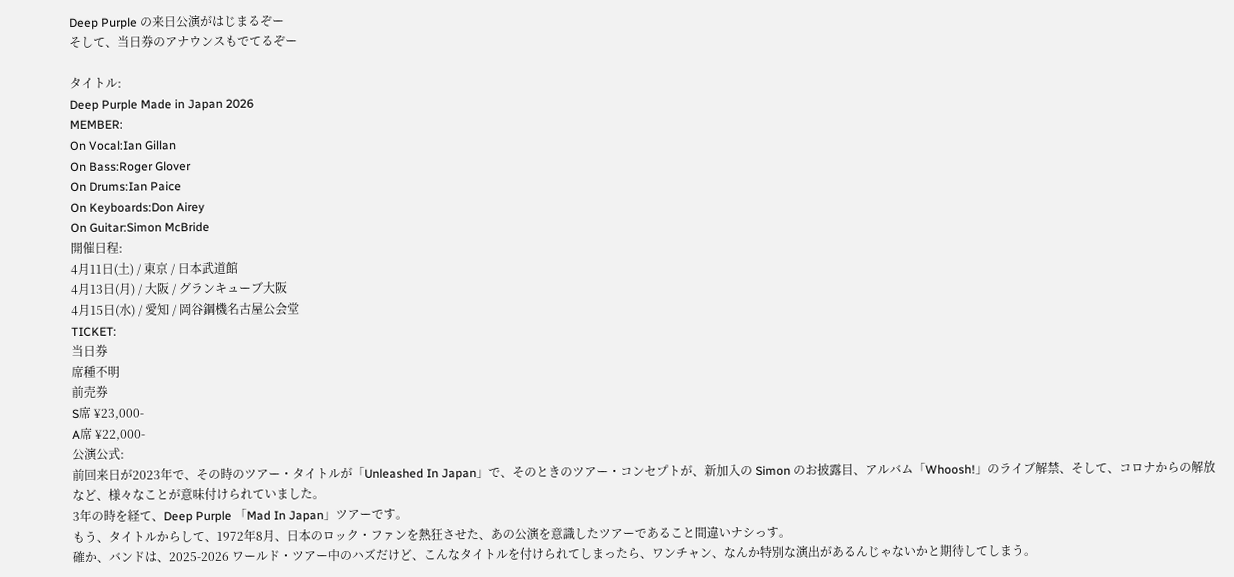Deep Purple の来日公演がはじまるぞー
そして、当日券のアナウンスもでてるぞー

タイトル:
Deep Purple Made in Japan 2026
MEMBER:
On Vocal:Ian Gillan
On Bass:Roger Glover
On Drums:Ian Paice
On Keyboards:Don Airey
On Guitar:Simon McBride
開催日程:
4月11日(土) / 東京 / 日本武道館
4月13日(月) / 大阪 / グランキューブ大阪
4月15日(水) / 愛知 / 岡谷鋼機名古屋公会堂
TICKET:
当日券
席種不明
前売券
S席 ¥23,000-
A席 ¥22,000-
公演公式:
前回来日が2023年で、その時のツアー・タイトルが「Unleashed In Japan」で、そのときのツアー・コンセプトが、新加入の Simon のお披露目、アルバム「Whoosh!」のライブ解禁、そして、コロナからの解放など、様々なことが意味付けられていました。
3年の時を経て、Deep Purple 「Mad In Japan」ツアーです。
もう、タイトルからして、1972年8月、日本のロック・ファンを熱狂させた、あの公演を意識したツアーであること間違いナシっす。
確か、バンドは、2025-2026 ワールド・ツアー中のハズだけど、こんなタイトルを付けられてしまったら、ワンチャン、なんか特別な演出があるんじゃないかと期待してしまう。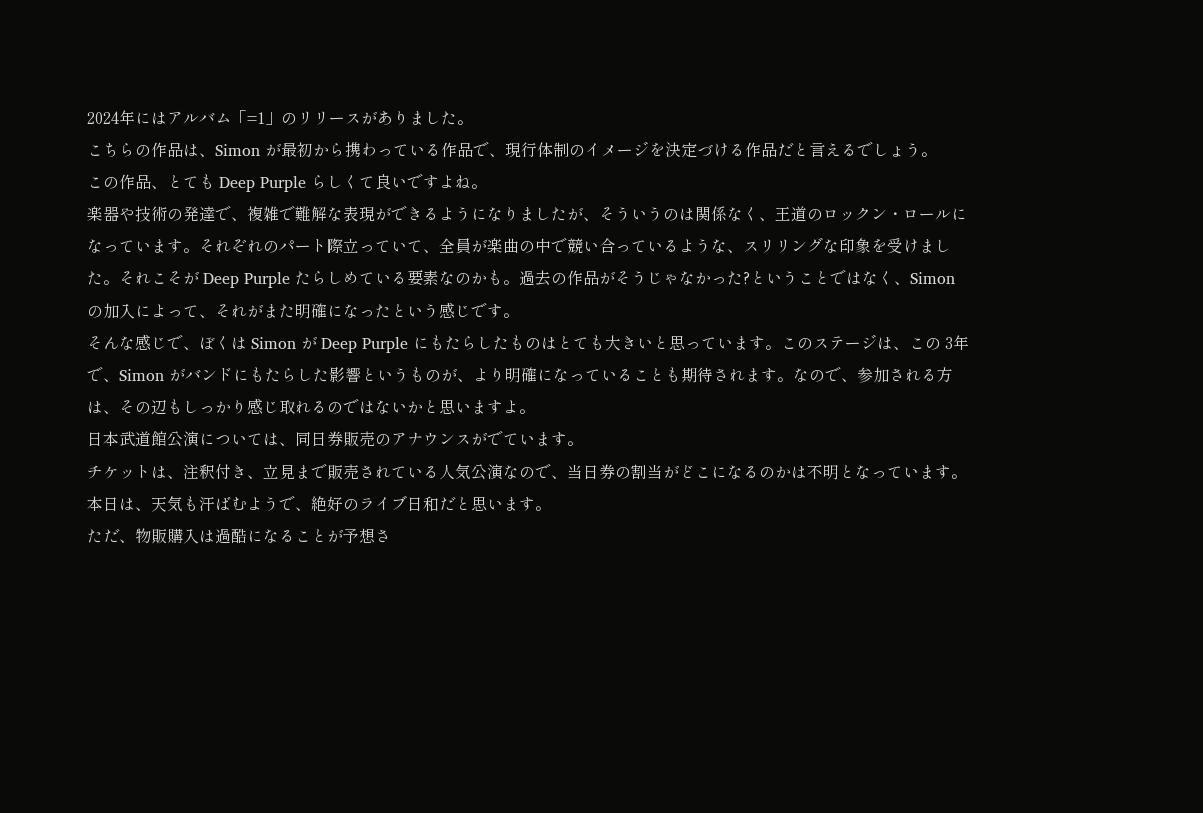2024年にはアルバム「=1」のリリースがありました。
こちらの作品は、Simon が最初から携わっている作品で、現行体制のイメージを決定づける作品だと言えるでしょう。
この作品、とても Deep Purple らしくて良いですよね。
楽器や技術の発達で、複雑で難解な表現ができるようになりましたが、そういうのは関係なく、王道のロックン・ロールになっています。それぞれのパート際立っていて、全員が楽曲の中で競い合っているような、スリリングな印象を受けました。それこそが Deep Purple たらしめている要素なのかも。過去の作品がそうじゃなかった?ということではなく、Simon の加入によって、それがまた明確になったという感じです。
そんな感じで、ぼくは Simon が Deep Purple にもたらしたものはとても大きいと思っています。このステージは、この 3年で、Simon がバンドにもたらした影響というものが、より明確になっていることも期待されます。なので、参加される方は、その辺もしっかり感じ取れるのではないかと思いますよ。
日本武道館公演については、同日券販売のアナウンスがでています。
チケットは、注釈付き、立見まで販売されている人気公演なので、当日券の割当がどこになるのかは不明となっています。
本日は、天気も汗ばむようで、絶好のライブ日和だと思います。
ただ、物販購入は過酷になることが予想さ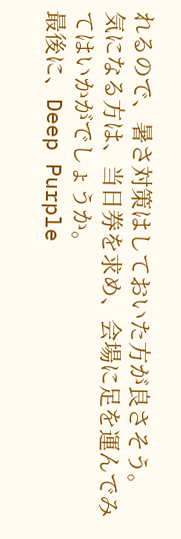れるので、暑さ対策はしておいた方が良さそう。
気になる方は、当日券を求め、会場に足を運んでみてはいかがでしょうか。
最後に、Deep Purple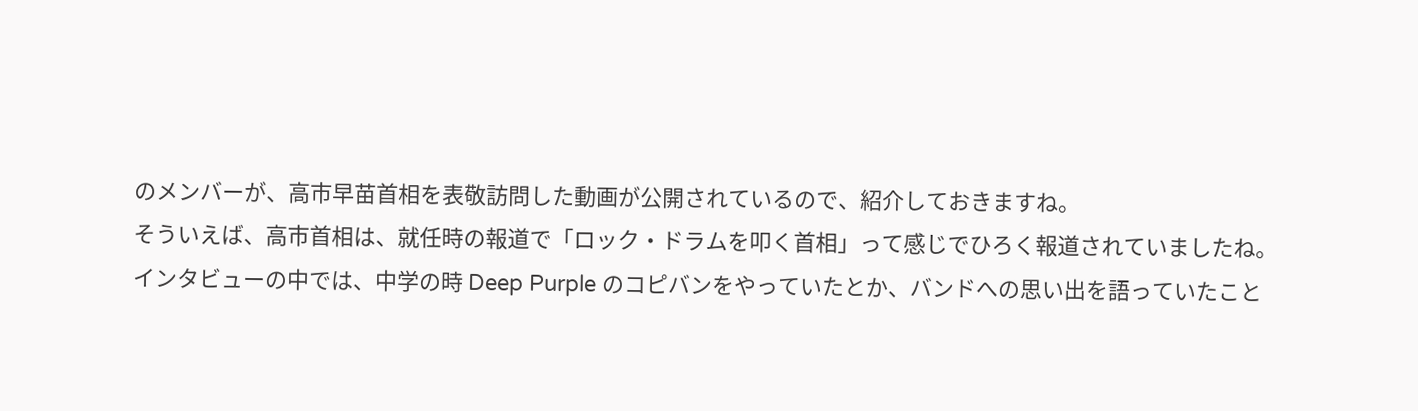のメンバーが、高市早苗首相を表敬訪問した動画が公開されているので、紹介しておきますね。
そういえば、高市首相は、就任時の報道で「ロック・ドラムを叩く首相」って感じでひろく報道されていましたね。
インタビューの中では、中学の時 Deep Purple のコピバンをやっていたとか、バンドへの思い出を語っていたこと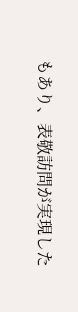もあり、表敬訪問が実現した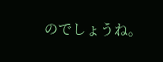のでしょうね。